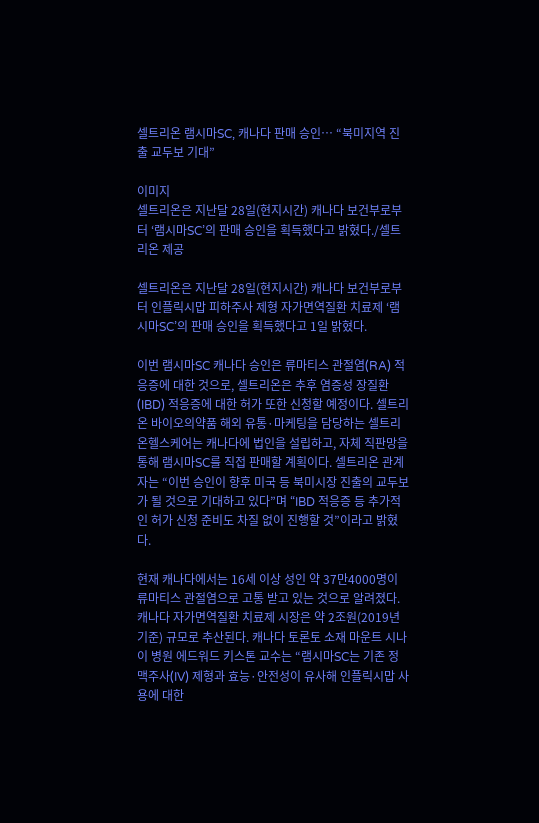셀트리온 램시마SC, 캐나다 판매 승인… “북미지역 진출 교두보 기대”

이미지
셀트리온은 지난달 28일(현지시간) 캐나다 보건부로부터 ‘램시마SC’의 판매 승인을 획득했다고 밝혔다./셀트리온 제공

셀트리온은 지난달 28일(현지시간) 캐나다 보건부로부터 인플릭시맙 피하주사 제형 자가면역질환 치료제 ‘램시마SC’의 판매 승인을 획득했다고 1일 밝혔다.

이번 램시마SC 캐나다 승인은 류마티스 관절염(RA) 적응증에 대한 것으로, 셀트리온은 추후 염증성 장질환(IBD) 적응증에 대한 허가 또한 신청할 예정이다. 셀트리온 바이오의약품 해외 유통·마케팅을 담당하는 셀트리온헬스케어는 캐나다에 법인을 설립하고, 자체 직판망을 통해 램시마SC를 직접 판매할 계획이다. 셀트리온 관계자는 “이번 승인이 향후 미국 등 북미시장 진출의 교두보가 될 것으로 기대하고 있다”며 “IBD 적응증 등 추가적인 허가 신청 준비도 차질 없이 진행할 것”이라고 밝혔다.

현재 캐나다에서는 16세 이상 성인 약 37만4000명이 류마티스 관절염으로 고통 받고 있는 것으로 알려졌다. 캐나다 자가면역질환 치료제 시장은 약 2조원(2019년 기준) 규모로 추산된다. 캐나다 토론토 소재 마운트 시나이 병원 에드워드 키스톤 교수는 “램시마SC는 기존 정맥주사(IV) 제형과 효능·안전성이 유사해 인플릭시맙 사용에 대한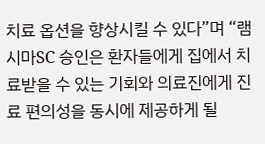치료 옵션을 향상시킬 수 있다”며 “램시마SC 승인은 환자들에게 집에서 치료받을 수 있는 기회와 의료진에게 진료 편의성을 동시에 제공하게 될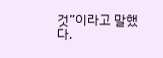것”이라고 말했다.